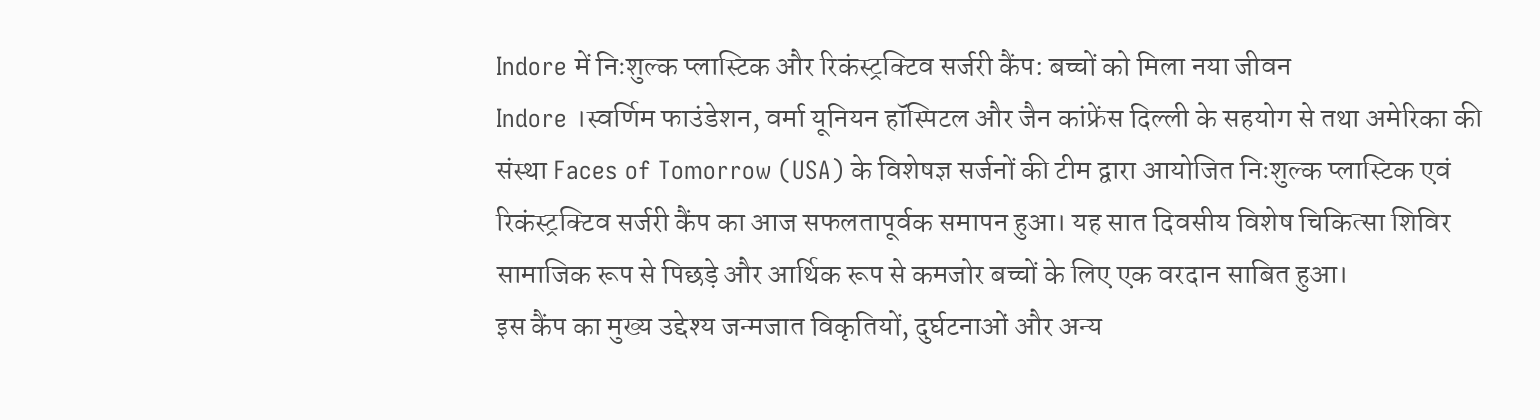Indore में निःशुल्क प्लास्टिक और रिकंस्ट्रक्टिव सर्जरी कैंप: बच्चों को मिला नया जीवन
Indore ।स्वर्णिम फाउंडेशन, वर्मा यूनियन हॉस्पिटल और जैन कांफ्रेंस दिल्ली के सहयोग से तथा अमेरिका की संस्था Faces of Tomorrow (USA) के विशेषज्ञ सर्जनों की टीम द्वारा आयोजित निःशुल्क प्लास्टिक एवं रिकंस्ट्रक्टिव सर्जरी कैंप का आज सफलतापूर्वक समापन हुआ। यह सात दिवसीय विशेष चिकित्सा शिविर सामाजिक रूप से पिछड़े और आर्थिक रूप से कमजोर बच्चों के लिए एक वरदान साबित हुआ।
इस कैंप का मुख्य उद्देश्य जन्मजात विकृतियों, दुर्घटनाओं और अन्य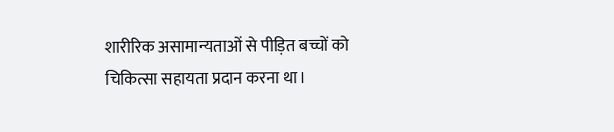शारीरिक असामान्यताओं से पीड़ित बच्चों को चिकित्सा सहायता प्रदान करना था।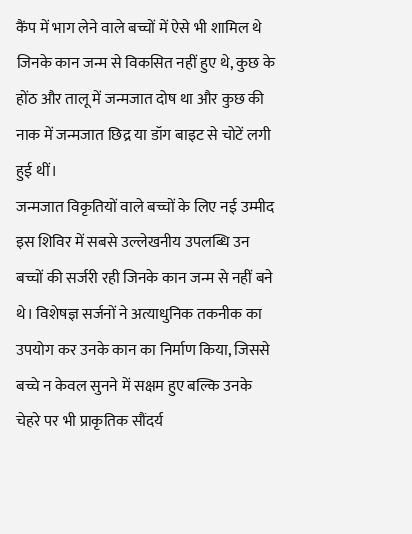कैंप में भाग लेने वाले बच्चों में ऐसे भी शामिल थे जिनके कान जन्म से विकसित नहीं हुए थे, कुछ के होंठ और तालू में जन्मजात दोष था और कुछ की नाक में जन्मजात छिद्र या डॉग बाइट से चोटें लगी हुई थीं।
जन्मजात विकृतियों वाले बच्चों के लिए नई उम्मीद
इस शिविर में सबसे उल्लेखनीय उपलब्धि उन बच्चों की सर्जरी रही जिनके कान जन्म से नहीं बने थे। विशेषज्ञ सर्जनों ने अत्याधुनिक तकनीक का उपयोग कर उनके कान का निर्माण किया, जिससे बच्चे न केवल सुनने में सक्षम हुए बल्कि उनके चेहरे पर भी प्राकृतिक सौंदर्य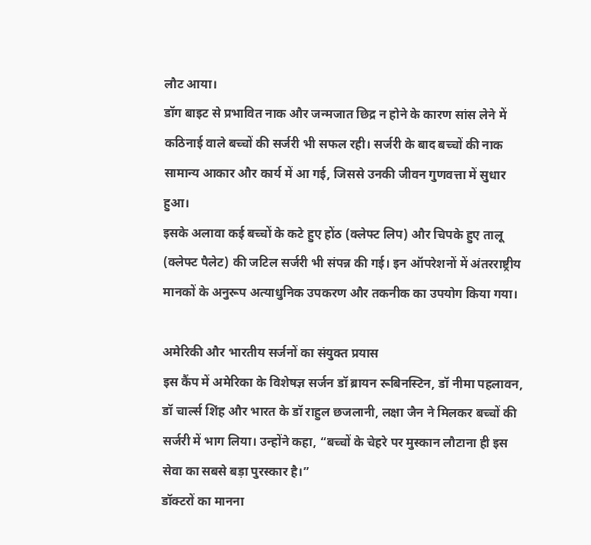लौट आया।
डॉग बाइट से प्रभावित नाक और जन्मजात छिद्र न होने के कारण सांस लेने में कठिनाई वाले बच्चों की सर्जरी भी सफल रही। सर्जरी के बाद बच्चों की नाक सामान्य आकार और कार्य में आ गई, जिससे उनकी जीवन गुणवत्ता में सुधार हुआ।
इसके अलावा कई बच्चों के कटे हुए होंठ (क्लेफ्ट लिप) और चिपके हुए तालू (क्लेफ्ट पैलेट) की जटिल सर्जरी भी संपन्न की गई। इन ऑपरेशनों में अंतरराष्ट्रीय मानकों के अनुरूप अत्याधुनिक उपकरण और तकनीक का उपयोग किया गया।

अमेरिकी और भारतीय सर्जनों का संयुक्त प्रयास
इस कैंप में अमेरिका के विशेषज्ञ सर्जन डॉ ब्रायन रूबिनस्टिन, डॉ नीमा पहलावन, डॉ चार्ल्स शिंह और भारत के डॉ राहुल छजलानी, लक्षा जैन ने मिलकर बच्चों की सर्जरी में भाग लिया। उन्होंने कहा, “बच्चों के चेहरे पर मुस्कान लौटाना ही इस सेवा का सबसे बड़ा पुरस्कार है।”
डॉक्टरों का मानना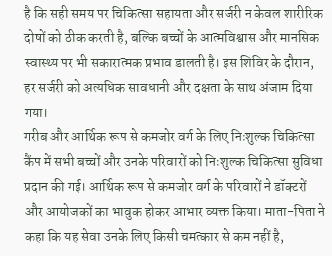है कि सही समय पर चिकित्सा सहायता और सर्जरी न केवल शारीरिक दोषों को ठीक करती है, बल्कि बच्चों के आत्मविश्वास और मानसिक स्वास्थ्य पर भी सकारात्मक प्रभाव डालती है। इस शिविर के दौरान, हर सर्जरी को अत्यधिक सावधानी और दक्षता के साथ अंजाम दिया गया।
गरीब और आर्थिक रूप से कमजोर वर्ग के लिए निःशुल्क चिकित्सा
कैंप में सभी बच्चों और उनके परिवारों को निःशुल्क चिकित्सा सुविधा प्रदान की गई। आर्थिक रूप से कमजोर वर्ग के परिवारों ने डॉक्टरों और आयोजकों का भावुक होकर आभार व्यक्त किया। माता-पिता ने कहा कि यह सेवा उनके लिए किसी चमत्कार से कम नहीं है,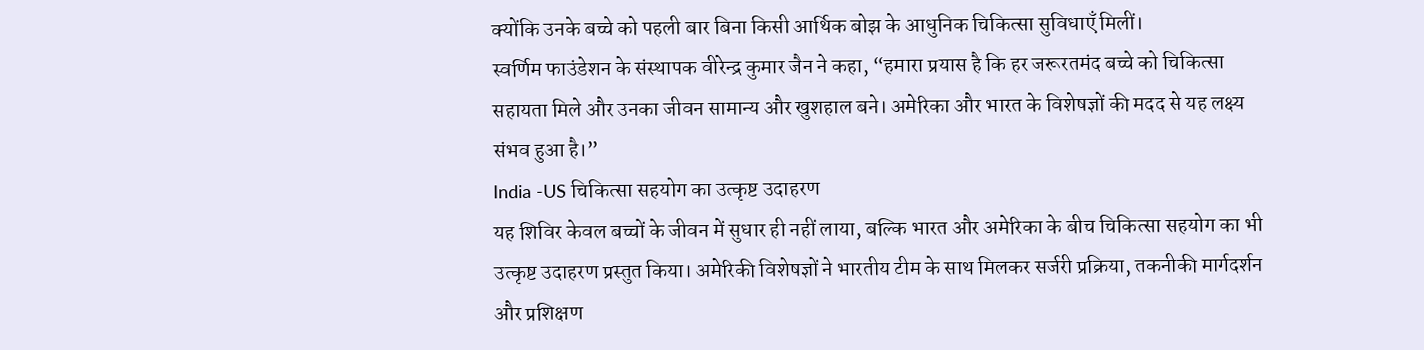क्योंकि उनके बच्चे को पहली बार बिना किसी आर्थिक बोझ के आधुनिक चिकित्सा सुविधाएँ मिलीं।
स्वर्णिम फाउंडेशन के संस्थापक वीरेन्द्र कुमार जैन ने कहा, “हमारा प्रयास है कि हर जरूरतमंद बच्चे को चिकित्सा सहायता मिले और उनका जीवन सामान्य और खुशहाल बने। अमेरिका और भारत के विशेषज्ञों की मदद से यह लक्ष्य संभव हुआ है।”
India -US चिकित्सा सहयोग का उत्कृष्ट उदाहरण
यह शिविर केवल बच्चों के जीवन में सुधार ही नहीं लाया, बल्कि भारत और अमेरिका के बीच चिकित्सा सहयोग का भी उत्कृष्ट उदाहरण प्रस्तुत किया। अमेरिकी विशेषज्ञों ने भारतीय टीम के साथ मिलकर सर्जरी प्रक्रिया, तकनीकी मार्गदर्शन और प्रशिक्षण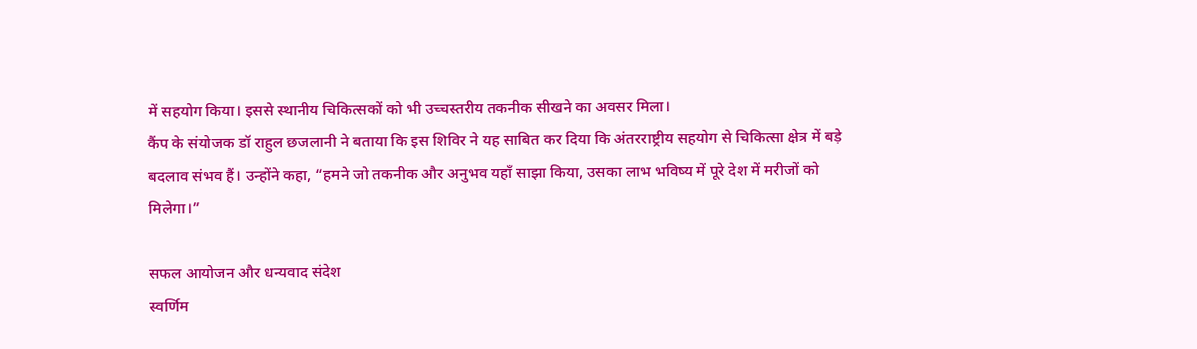में सहयोग किया। इससे स्थानीय चिकित्सकों को भी उच्चस्तरीय तकनीक सीखने का अवसर मिला।
कैंप के संयोजक डॉ राहुल छजलानी ने बताया कि इस शिविर ने यह साबित कर दिया कि अंतरराष्ट्रीय सहयोग से चिकित्सा क्षेत्र में बड़े बदलाव संभव हैं। उन्होंने कहा, “हमने जो तकनीक और अनुभव यहाँ साझा किया, उसका लाभ भविष्य में पूरे देश में मरीजों को मिलेगा।”

सफल आयोजन और धन्यवाद संदेश
स्वर्णिम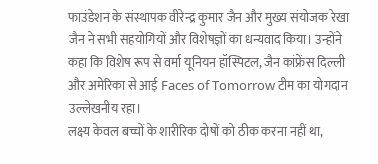फाउंडेशन के संस्थापक वीरेन्द्र कुमार जैन और मुख्य संयोजक रेखा जैन ने सभी सहयोगियों और विशेषज्ञों का धन्यवाद किया। उन्होंने कहा कि विशेष रूप से वर्मा यूनियन हॉस्पिटल, जैन कांफ्रेंस दिल्ली और अमेरिका से आई Faces of Tomorrow टीम का योगदान उल्लेखनीय रहा।
लक्ष्य केवल बच्चों के शारीरिक दोषों को ठीक करना नहीं था,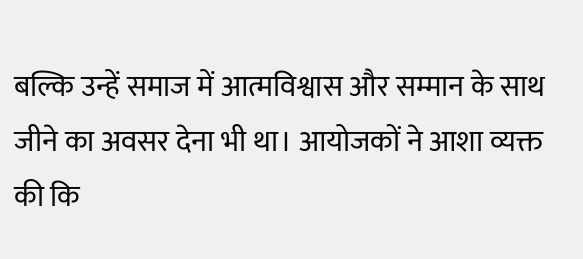बल्कि उन्हें समाज में आत्मविश्वास और सम्मान के साथ जीने का अवसर देना भी था। आयोजकों ने आशा व्यक्त की कि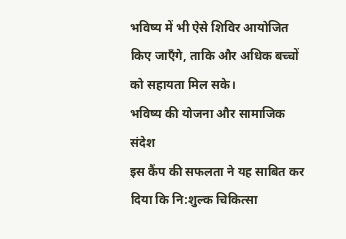भविष्य में भी ऐसे शिविर आयोजित किए जाएँगे, ताकि और अधिक बच्चों को सहायता मिल सके।
भविष्य की योजना और सामाजिक संदेश
इस कैंप की सफलता ने यह साबित कर दिया कि नि:शुल्क चिकित्सा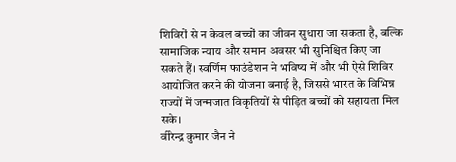शिविरों से न केवल बच्चों का जीवन सुधारा जा सकता है, बल्कि सामाजिक न्याय और समान अवसर भी सुनिश्चित किए जा सकते हैं। स्वर्णिम फाउंडेशन ने भविष्य में और भी ऐसे शिविर आयोजित करने की योजना बनाई है, जिससे भारत के विभिन्न राज्यों में जन्मजात विकृतियों से पीड़ित बच्चों को सहायता मिल सके।
वीरेन्द्र कुमार जैन ने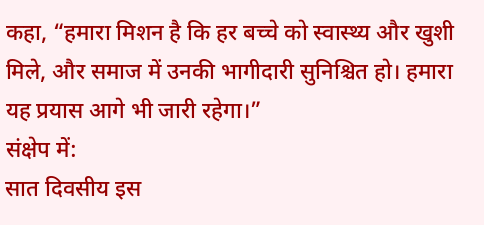कहा, “हमारा मिशन है कि हर बच्चे को स्वास्थ्य और खुशी मिले, और समाज में उनकी भागीदारी सुनिश्चित हो। हमारा यह प्रयास आगे भी जारी रहेगा।”
संक्षेप में:
सात दिवसीय इस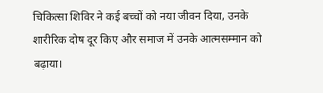चिकित्सा शिविर ने कई बच्चों को नया जीवन दिया, उनके शारीरिक दोष दूर किए और समाज में उनके आत्मसम्मान को बढ़ाया।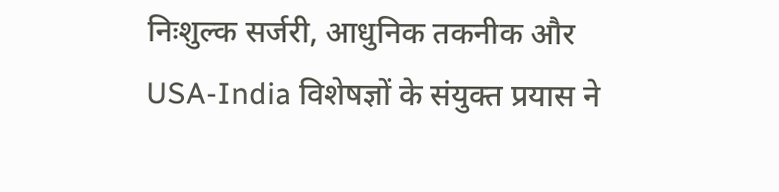निःशुल्क सर्जरी, आधुनिक तकनीक और USA-India विशेषज्ञों के संयुक्त प्रयास ने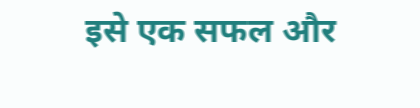इसे एक सफल और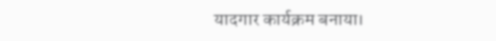यादगार कार्यक्रम बनाया।